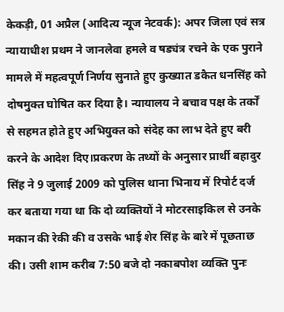केकड़ी, 01 अप्रैल (आदित्य न्यूज नेटवर्क): अपर जिला एवं सत्र न्यायाधीश प्रथम ने जानलेवा हमले व षड्यंत्र रचने के एक पुराने मामले में महत्वपूर्ण निर्णय सुनाते हुए कुख्यात डकैत धनसिंह को दोषमुक्त घोषित कर दिया है। न्यायालय ने बचाव पक्ष के तर्कों से सहमत होते हुए अभियुक्त को संदेह का लाभ देते हुए बरी करने के आदेश दिए।प्रकरण के तथ्यों के अनुसार प्रार्थी बहादुर सिंह ने 9 जुलाई 2009 को पुलिस थाना भिनाय में रिपोर्ट दर्ज कर बताया गया था कि दो व्यक्तियों ने मोटरसाइकिल से उनके मकान की रेकी की व उसके भाई शेर सिंह के बारे में पूछताछ की। उसी शाम करीब 7:50 बजे दो नकाबपोश व्यक्ति पुनः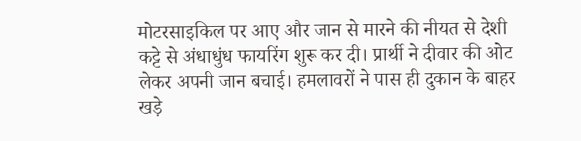मोटरसाइकिल पर आए और जान से मारने की नीयत से देशी कट्टे से अंधाधुंध फायरिंग शुरू कर दी। प्रार्थी ने दीवार की ओट लेकर अपनी जान बचाई। हमलावरों ने पास ही दुकान के बाहर खड़े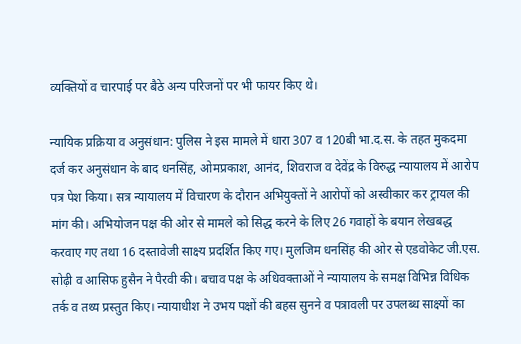व्यक्तियों व चारपाई पर बैठे अन्य परिजनों पर भी फायर किए थे।

न्यायिक प्रक्रिया व अनुसंधान: पुलिस ने इस मामले में धारा 307 व 120बी भा.द.स. के तहत मुकदमा दर्ज कर अनुसंधान के बाद धनसिंह, ओमप्रकाश, आनंद, शिवराज व देवेंद्र के विरुद्ध न्यायालय में आरोप पत्र पेश किया। सत्र न्यायालय में विचारण के दौरान अभियुक्तों ने आरोपों को अस्वीकार कर ट्रायल की मांग की। अभियोजन पक्ष की ओर से मामले को सिद्ध करने के लिए 26 गवाहों के बयान लेखबद्ध करवाए गए तथा 16 दस्तावेजी साक्ष्य प्रदर्शित किए गए। मुलजिम धनसिंह की ओर से एडवोकेट जी.एस. सोढ़ी व आसिफ हुसैन ने पैरवी की। बचाव पक्ष के अधिवक्ताओं ने न्यायालय के समक्ष विभिन्न विधिक तर्क व तथ्य प्रस्तुत किए। न्यायाधीश ने उभय पक्षों की बहस सुनने व पत्रावली पर उपलब्ध साक्ष्यों का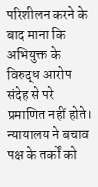परिशीलन करने के बाद माना कि अभियुक्त के विरुद्ध आरोप संदेह से परे प्रमाणित नहीं होते। न्यायालय ने बचाव पक्ष के तर्कों को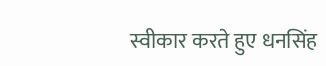स्वीकार करते हुए धनसिंह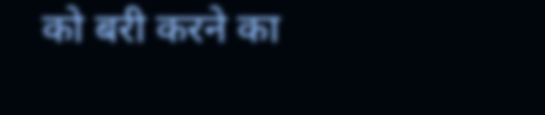को बरी करने का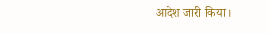आदेश जारी किया।